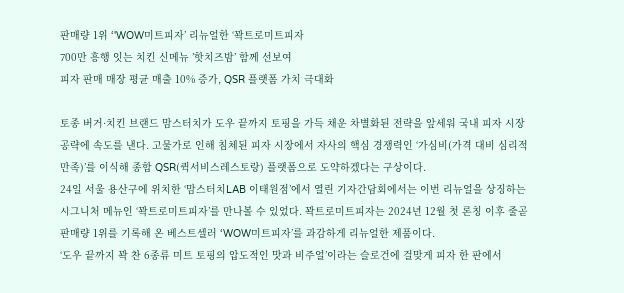판매량 1위 ‘'WOW미트피자’ 리뉴얼한 ‘꽉트로미트피자
700만 흥행 잇는 치킨 신메뉴 ’핫치즈밤’ 함께 선보여
피자 판매 매장 평균 매출 10% 증가, QSR 플랫폼 가치 극대화

토종 버거·치킨 브랜드 맘스터치가 도우 끝까지 토핑을 가득 채운 차별화된 전략을 앞세워 국내 피자 시장 공략에 속도를 낸다. 고물가로 인해 침체된 피자 시장에서 자사의 핵심 경쟁력인 ‘가심비(가격 대비 심리적 만족)’를 이식해 종합 QSR(퀵서비스레스토랑) 플랫폼으로 도약하겠다는 구상이다.
24일 서울 용산구에 위치한 ‘맘스터치LAB 이태원점’에서 열린 기자간담회에서는 이번 리뉴얼을 상징하는 시그니처 메뉴인 ‘꽉트로미트피자’를 만나볼 수 있었다. 꽉트로미트피자는 2024년 12월 첫 론칭 이후 줄곧 판매량 1위를 기록해 온 베스트셀러 ‘WOW미트피자’를 과감하게 리뉴얼한 제품이다.
‘도우 끝까지 꽉 찬 6종류 미트 토핑의 압도적인 맛과 비주얼’이라는 슬로건에 걸맞게 피자 한 판에서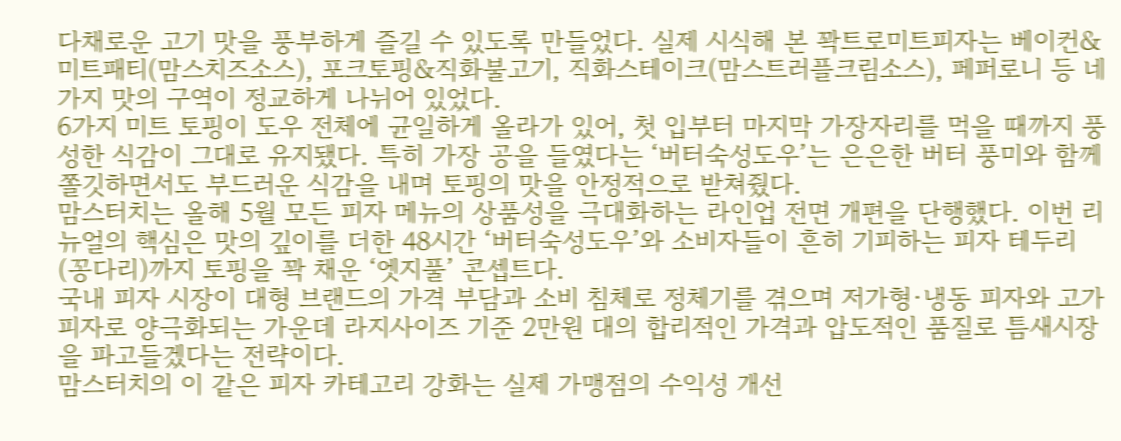다채로운 고기 맛을 풍부하게 즐길 수 있도록 만들었다. 실제 시식해 본 꽉트로미트피자는 베이컨&미트패티(맘스치즈소스), 포크토핑&직화불고기, 직화스테이크(맘스트러플크림소스), 페퍼로니 등 네 가지 맛의 구역이 정교하게 나뉘어 있었다.
6가지 미트 토핑이 도우 전체에 균일하게 올라가 있어, 첫 입부터 마지막 가장자리를 먹을 때까지 풍성한 식감이 그대로 유지됐다. 특히 가장 공을 들였다는 ‘버터숙성도우’는 은은한 버터 풍미와 함께 쫄깃하면서도 부드러운 식감을 내며 토핑의 맛을 안정적으로 받쳐줬다.
맘스터치는 올해 5월 모든 피자 메뉴의 상품성을 극대화하는 라인업 전면 개편을 단행했다. 이번 리뉴얼의 핵심은 맛의 깊이를 더한 48시간 ‘버터숙성도우’와 소비자들이 흔히 기피하는 피자 테두리(꽁다리)까지 토핑을 꽉 채운 ‘엣지풀’ 콘셉트다.
국내 피자 시장이 대형 브랜드의 가격 부담과 소비 침체로 정체기를 겪으며 저가형·냉동 피자와 고가 피자로 양극화되는 가운데 라지사이즈 기준 2만원 대의 합리적인 가격과 압도적인 품질로 틈새시장을 파고들겠다는 전략이다.
맘스터치의 이 같은 피자 카테고리 강화는 실제 가맹점의 수익성 개선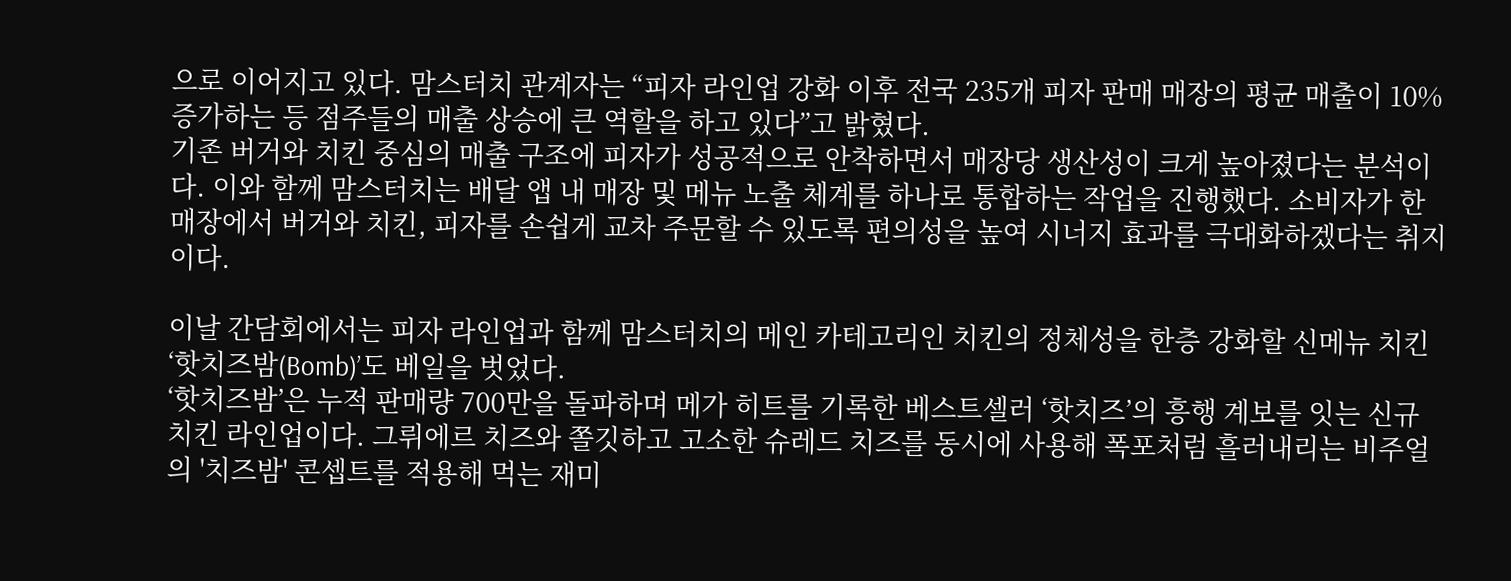으로 이어지고 있다. 맘스터치 관계자는 “피자 라인업 강화 이후 전국 235개 피자 판매 매장의 평균 매출이 10% 증가하는 등 점주들의 매출 상승에 큰 역할을 하고 있다”고 밝혔다.
기존 버거와 치킨 중심의 매출 구조에 피자가 성공적으로 안착하면서 매장당 생산성이 크게 높아졌다는 분석이다. 이와 함께 맘스터치는 배달 앱 내 매장 및 메뉴 노출 체계를 하나로 통합하는 작업을 진행했다. 소비자가 한 매장에서 버거와 치킨, 피자를 손쉽게 교차 주문할 수 있도록 편의성을 높여 시너지 효과를 극대화하겠다는 취지이다.

이날 간담회에서는 피자 라인업과 함께 맘스터치의 메인 카테고리인 치킨의 정체성을 한층 강화할 신메뉴 치킨 ‘핫치즈밤(Bomb)’도 베일을 벗었다.
‘핫치즈밤’은 누적 판매량 700만을 돌파하며 메가 히트를 기록한 베스트셀러 ‘핫치즈’의 흥행 계보를 잇는 신규 치킨 라인업이다. 그뤼에르 치즈와 쫄깃하고 고소한 슈레드 치즈를 동시에 사용해 폭포처럼 흘러내리는 비주얼의 '치즈밤' 콘셉트를 적용해 먹는 재미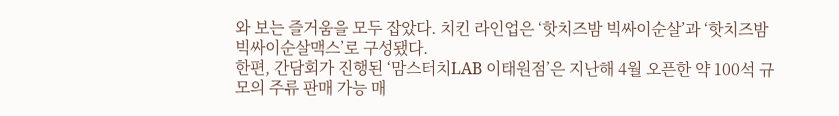와 보는 즐거움을 모두 잡았다. 치킨 라인업은 ‘핫치즈밤 빅싸이순살’과 ‘핫치즈밤 빅싸이순살맥스’로 구성됐다.
한편, 간담회가 진행된 ‘맘스터치LAB 이태원점’은 지난해 4월 오픈한 약 100석 규모의 주류 판매 가능 매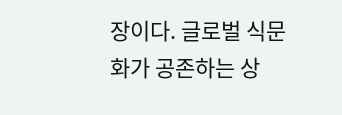장이다. 글로벌 식문화가 공존하는 상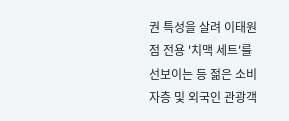권 특성을 살려 이태원점 전용 '치맥 세트'를 선보이는 등 젊은 소비자층 및 외국인 관광객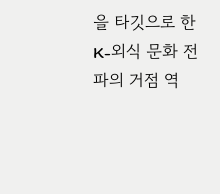을 타깃으로 한 K-외식 문화 전파의 거점 역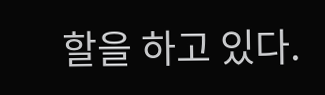할을 하고 있다.